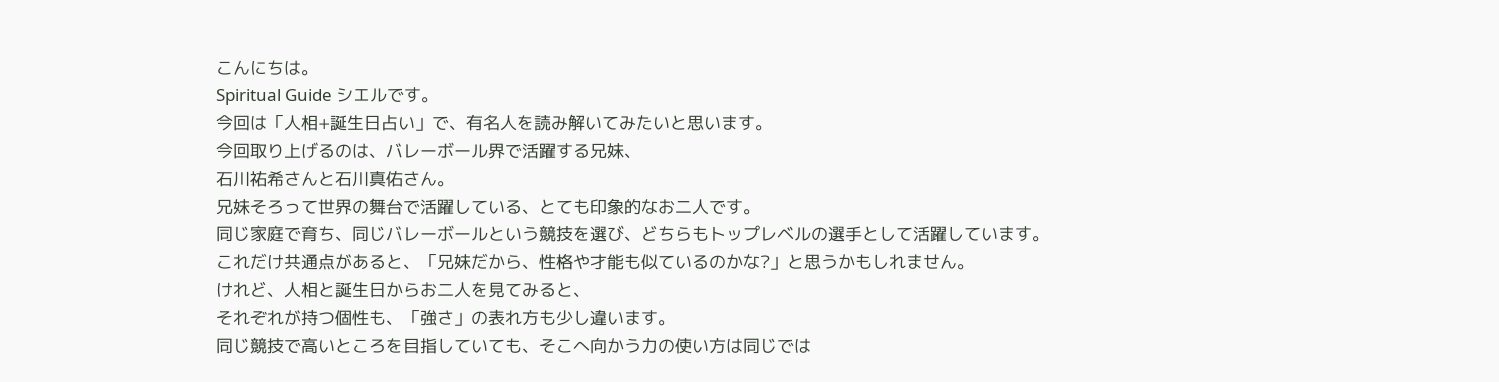こんにちは。
Spiritual Guide シエルです。
今回は「人相+誕生日占い」で、有名人を読み解いてみたいと思います。
今回取り上げるのは、バレーボール界で活躍する兄妹、
石川祐希さんと石川真佑さん。
兄妹そろって世界の舞台で活躍している、とても印象的なお二人です。
同じ家庭で育ち、同じバレーボールという競技を選び、どちらもトップレベルの選手として活躍しています。
これだけ共通点があると、「兄妹だから、性格や才能も似ているのかな?」と思うかもしれません。
けれど、人相と誕生日からお二人を見てみると、
それぞれが持つ個性も、「強さ」の表れ方も少し違います。
同じ競技で高いところを目指していても、そこへ向かう力の使い方は同じでは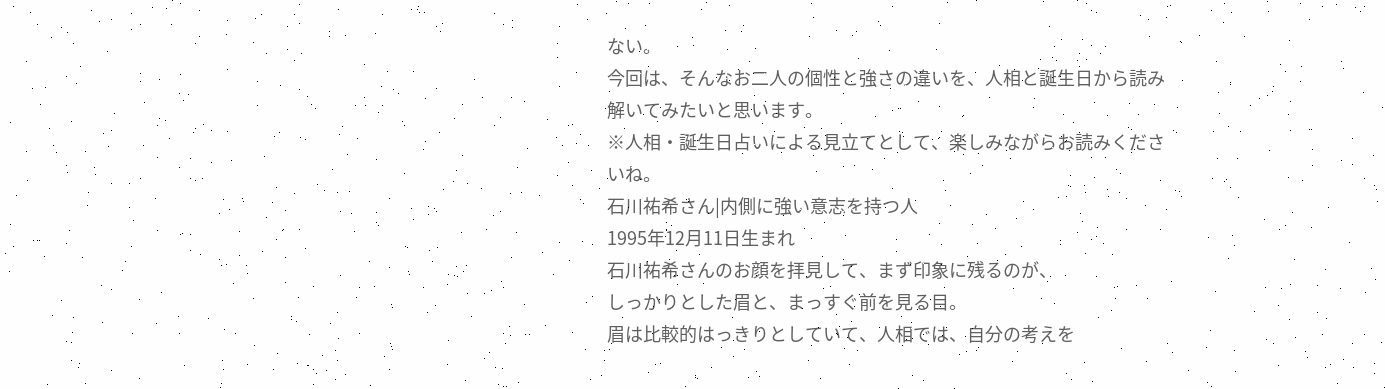ない。
今回は、そんなお二人の個性と強さの違いを、人相と誕生日から読み解いてみたいと思います。
※人相・誕生日占いによる見立てとして、楽しみながらお読みくださいね。
石川祐希さん|内側に強い意志を持つ人
1995年12月11日生まれ
石川祐希さんのお顔を拝見して、まず印象に残るのが、
しっかりとした眉と、まっすぐ前を見る目。
眉は比較的はっきりとしていて、人相では、自分の考えを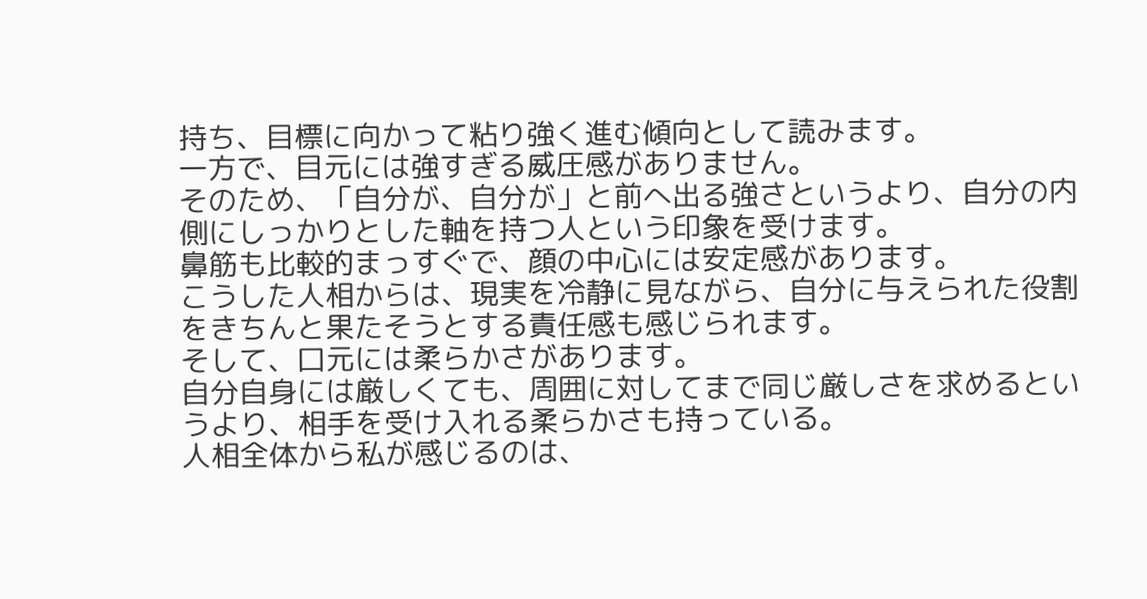持ち、目標に向かって粘り強く進む傾向として読みます。
一方で、目元には強すぎる威圧感がありません。
そのため、「自分が、自分が」と前へ出る強さというより、自分の内側にしっかりとした軸を持つ人という印象を受けます。
鼻筋も比較的まっすぐで、顔の中心には安定感があります。
こうした人相からは、現実を冷静に見ながら、自分に与えられた役割をきちんと果たそうとする責任感も感じられます。
そして、口元には柔らかさがあります。
自分自身には厳しくても、周囲に対してまで同じ厳しさを求めるというより、相手を受け入れる柔らかさも持っている。
人相全体から私が感じるのは、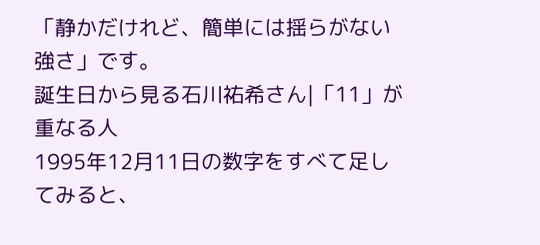「静かだけれど、簡単には揺らがない強さ」です。
誕生日から見る石川祐希さん|「11」が重なる人
1995年12月11日の数字をすべて足してみると、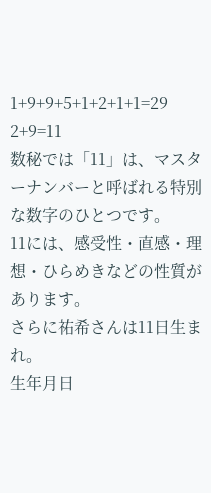1+9+9+5+1+2+1+1=29
2+9=11
数秘では「11」は、マスターナンバーと呼ばれる特別な数字のひとつです。
11には、感受性・直感・理想・ひらめきなどの性質があります。
さらに祐希さんは11日生まれ。
生年月日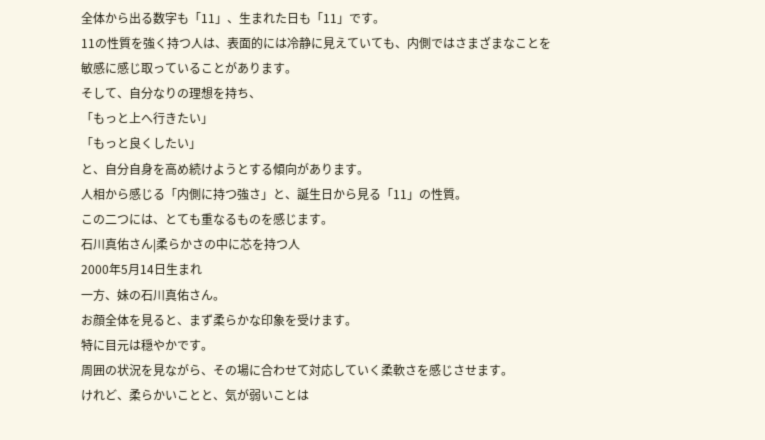全体から出る数字も「11」、生まれた日も「11」です。
11の性質を強く持つ人は、表面的には冷静に見えていても、内側ではさまざまなことを敏感に感じ取っていることがあります。
そして、自分なりの理想を持ち、
「もっと上へ行きたい」
「もっと良くしたい」
と、自分自身を高め続けようとする傾向があります。
人相から感じる「内側に持つ強さ」と、誕生日から見る「11」の性質。
この二つには、とても重なるものを感じます。
石川真佑さん|柔らかさの中に芯を持つ人
2000年5月14日生まれ
一方、妹の石川真佑さん。
お顔全体を見ると、まず柔らかな印象を受けます。
特に目元は穏やかです。
周囲の状況を見ながら、その場に合わせて対応していく柔軟さを感じさせます。
けれど、柔らかいことと、気が弱いことは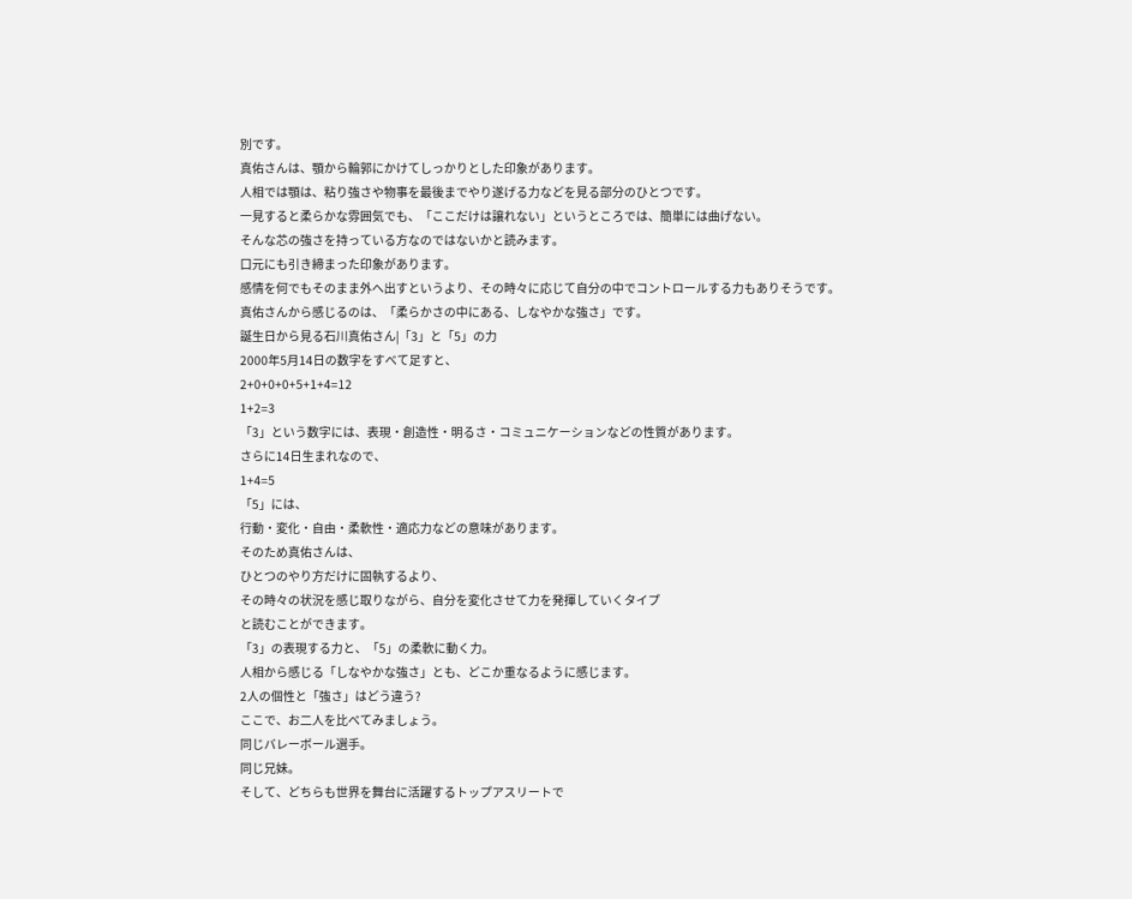別です。
真佑さんは、顎から輪郭にかけてしっかりとした印象があります。
人相では顎は、粘り強さや物事を最後までやり遂げる力などを見る部分のひとつです。
一見すると柔らかな雰囲気でも、「ここだけは譲れない」というところでは、簡単には曲げない。
そんな芯の強さを持っている方なのではないかと読みます。
口元にも引き締まった印象があります。
感情を何でもそのまま外へ出すというより、その時々に応じて自分の中でコントロールする力もありそうです。
真佑さんから感じるのは、「柔らかさの中にある、しなやかな強さ」です。
誕生日から見る石川真佑さん|「3」と「5」の力
2000年5月14日の数字をすべて足すと、
2+0+0+0+5+1+4=12
1+2=3
「3」という数字には、表現・創造性・明るさ・コミュニケーションなどの性質があります。
さらに14日生まれなので、
1+4=5
「5」には、
行動・変化・自由・柔軟性・適応力などの意味があります。
そのため真佑さんは、
ひとつのやり方だけに固執するより、
その時々の状況を感じ取りながら、自分を変化させて力を発揮していくタイプ
と読むことができます。
「3」の表現する力と、「5」の柔軟に動く力。
人相から感じる「しなやかな強さ」とも、どこか重なるように感じます。
2人の個性と「強さ」はどう違う?
ここで、お二人を比べてみましょう。
同じバレーボール選手。
同じ兄妹。
そして、どちらも世界を舞台に活躍するトップアスリートで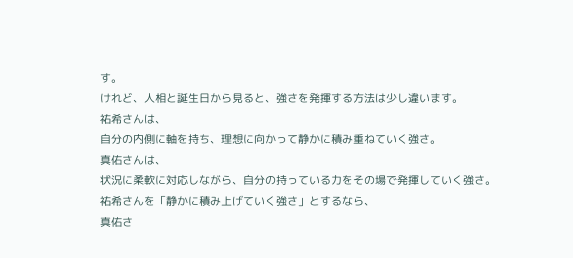す。
けれど、人相と誕生日から見ると、強さを発揮する方法は少し違います。
祐希さんは、
自分の内側に軸を持ち、理想に向かって静かに積み重ねていく強さ。
真佑さんは、
状況に柔軟に対応しながら、自分の持っている力をその場で発揮していく強さ。
祐希さんを「静かに積み上げていく強さ」とするなら、
真佑さ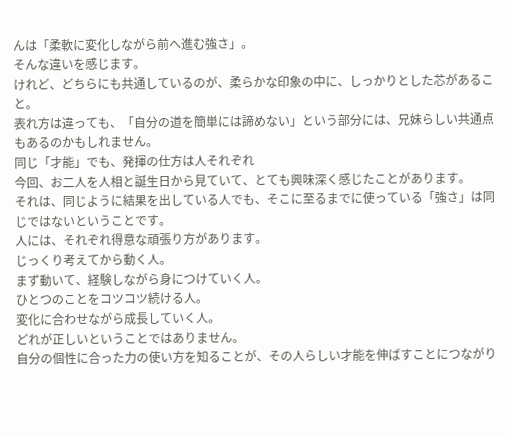んは「柔軟に変化しながら前へ進む強さ」。
そんな違いを感じます。
けれど、どちらにも共通しているのが、柔らかな印象の中に、しっかりとした芯があること。
表れ方は違っても、「自分の道を簡単には諦めない」という部分には、兄妹らしい共通点もあるのかもしれません。
同じ「才能」でも、発揮の仕方は人それぞれ
今回、お二人を人相と誕生日から見ていて、とても興味深く感じたことがあります。
それは、同じように結果を出している人でも、そこに至るまでに使っている「強さ」は同じではないということです。
人には、それぞれ得意な頑張り方があります。
じっくり考えてから動く人。
まず動いて、経験しながら身につけていく人。
ひとつのことをコツコツ続ける人。
変化に合わせながら成長していく人。
どれが正しいということではありません。
自分の個性に合った力の使い方を知ることが、その人らしい才能を伸ばすことにつながり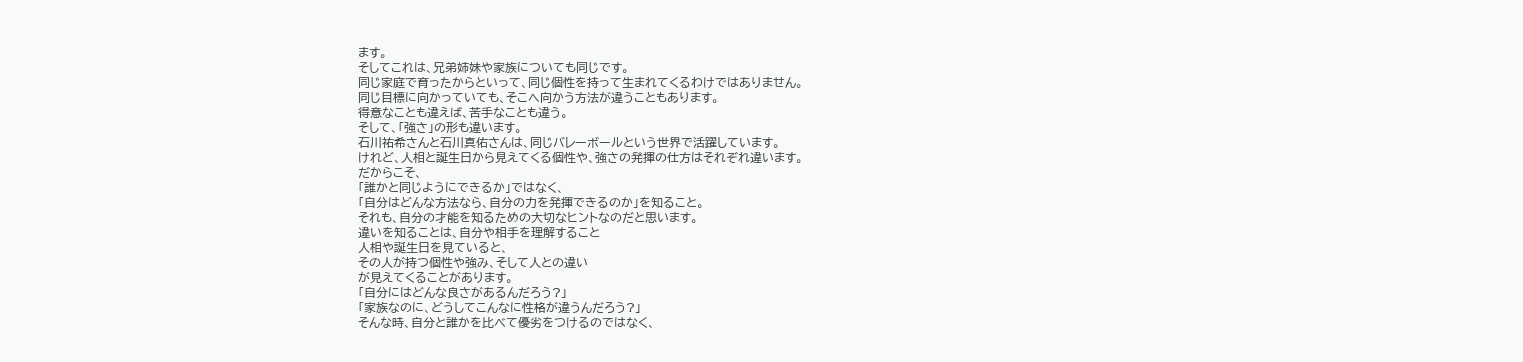ます。
そしてこれは、兄弟姉妹や家族についても同じです。
同じ家庭で育ったからといって、同じ個性を持って生まれてくるわけではありません。
同じ目標に向かっていても、そこへ向かう方法が違うこともあります。
得意なことも違えば、苦手なことも違う。
そして、「強さ」の形も違います。
石川祐希さんと石川真佑さんは、同じバレーボールという世界で活躍しています。
けれど、人相と誕生日から見えてくる個性や、強さの発揮の仕方はそれぞれ違います。
だからこそ、
「誰かと同じようにできるか」ではなく、
「自分はどんな方法なら、自分の力を発揮できるのか」を知ること。
それも、自分の才能を知るための大切なヒントなのだと思います。
違いを知ることは、自分や相手を理解すること
人相や誕生日を見ていると、
その人が持つ個性や強み、そして人との違い
が見えてくることがあります。
「自分にはどんな良さがあるんだろう?」
「家族なのに、どうしてこんなに性格が違うんだろう?」
そんな時、自分と誰かを比べて優劣をつけるのではなく、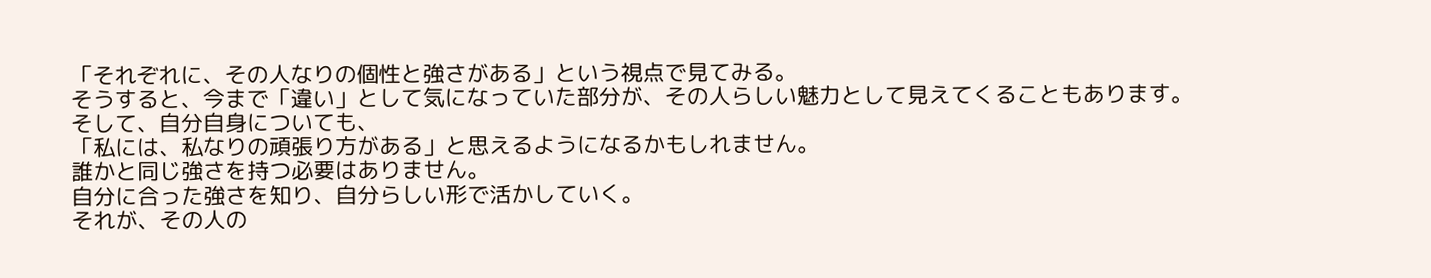「それぞれに、その人なりの個性と強さがある」という視点で見てみる。
そうすると、今まで「違い」として気になっていた部分が、その人らしい魅力として見えてくることもあります。
そして、自分自身についても、
「私には、私なりの頑張り方がある」と思えるようになるかもしれません。
誰かと同じ強さを持つ必要はありません。
自分に合った強さを知り、自分らしい形で活かしていく。
それが、その人の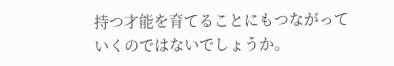持つ才能を育てることにもつながっていくのではないでしょうか。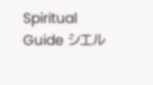Spiritual Guide シエル